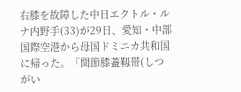右膝を故障した中日エクトル・ルナ内野手(33)が29日、愛知・中部国際空港から母国ドミニカ共和国に帰った。「関節膝蓋靱帯(しつがい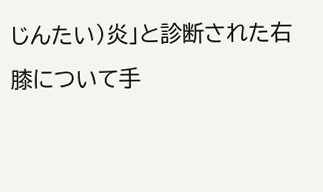じんたい)炎」と診断された右膝について手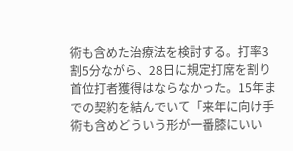術も含めた治療法を検討する。打率3割5分ながら、28日に規定打席を割り首位打者獲得はならなかった。15年までの契約を結んでいて「来年に向け手術も含めどういう形が一番膝にいい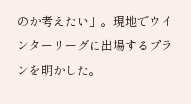のか考えたい」。現地でウインターリーグに出場するプランを明かした。